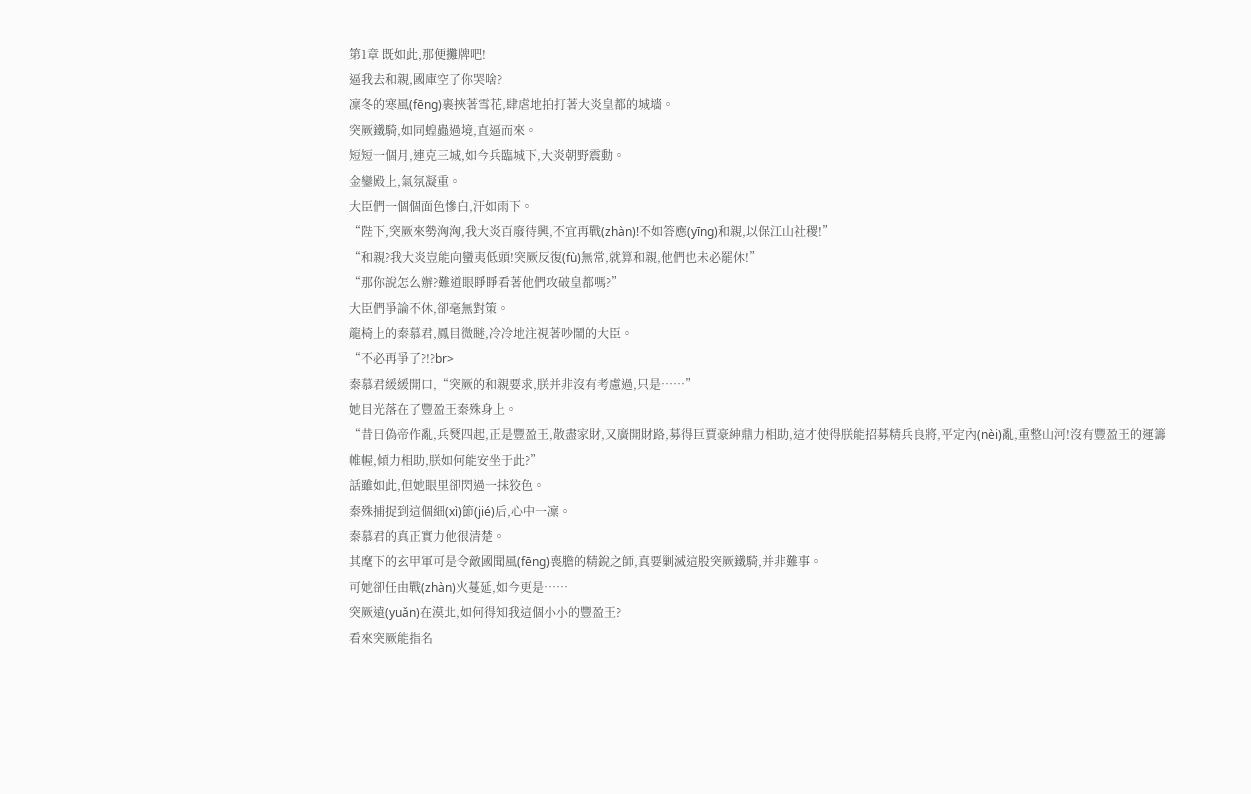第1章 既如此,那便攤牌吧!
逼我去和親,國庫空了你哭啥?
凜冬的寒風(fēng)裹挾著雪花,肆虐地拍打著大炎皇都的城墻。
突厥鐵騎,如同蝗蟲過境,直逼而來。
短短一個月,連克三城,如今兵臨城下,大炎朝野震動。
金鑾殿上,氣氛凝重。
大臣們一個個面色慘白,汗如雨下。
“陛下,突厥來勢洶洶,我大炎百廢待興,不宜再戰(zhàn)!不如答應(yīng)和親,以保江山社稷!”
“和親?我大炎豈能向蠻夷低頭!突厥反復(fù)無常,就算和親,他們也未必罷休!”
“那你說怎么辦?難道眼睜睜看著他們攻破皇都嗎?”
大臣們爭論不休,卻毫無對策。
龍椅上的秦慕君,鳳目微瞇,冷冷地注視著吵鬧的大臣。
“不必再爭了?!?br>
秦慕君緩緩開口,“突厥的和親要求,朕并非沒有考慮過,只是……”
她目光落在了豐盈王秦殊身上。
“昔日偽帝作亂,兵燹四起,正是豐盈王,散盡家財,又廣開財路,募得巨賈豪紳鼎力相助,這才使得朕能招募精兵良將,平定內(nèi)亂,重整山河!沒有豐盈王的運籌帷幄,傾力相助,朕如何能安坐于此?”
話雖如此,但她眼里卻閃過一抹狡色。
秦殊捕捉到這個細(xì)節(jié)后,心中一凜。
秦慕君的真正實力他很清楚。
其麾下的玄甲軍可是令敵國聞風(fēng)喪膽的精銳之師,真要剿滅這股突厥鐵騎,并非難事。
可她卻任由戰(zhàn)火蔓延,如今更是……
突厥遠(yuǎn)在漠北,如何得知我這個小小的豐盈王?
看來突厥能指名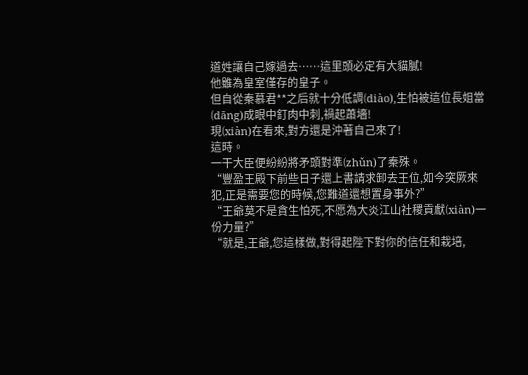道姓讓自己嫁過去……這里頭必定有大貓膩!
他雖為皇室僅存的皇子。
但自從秦慕君**之后就十分低調(diào),生怕被這位長姐當(dāng)成眼中釘肉中刺,禍起蕭墻!
現(xiàn)在看來,對方還是沖著自己來了!
這時。
一干大臣便紛紛將矛頭對準(zhǔn)了秦殊。
“豐盈王殿下前些日子還上書請求卸去王位,如今突厥來犯,正是需要您的時候,您難道還想置身事外?”
“王爺莫不是貪生怕死,不愿為大炎江山社稷貢獻(xiàn)一份力量?”
“就是,王爺,您這樣做,對得起陛下對你的信任和栽培,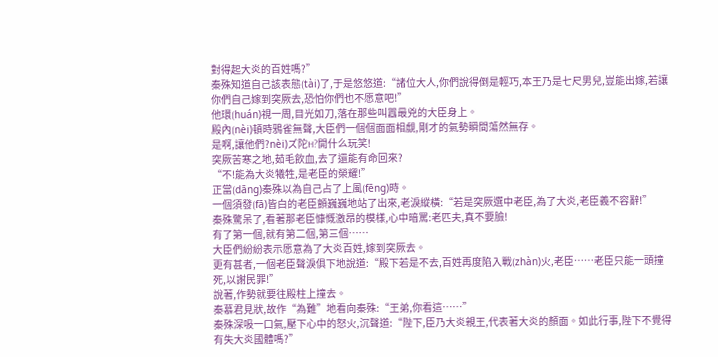對得起大炎的百姓嗎?”
秦殊知道自己該表態(tài)了,于是悠悠道:“諸位大人,你們說得倒是輕巧,本王乃是七尺男兒,豈能出嫁,若讓你們自己嫁到突厥去,恐怕你們也不愿意吧!”
他環(huán)視一周,目光如刀,落在那些叫囂最兇的大臣身上。
殿內(nèi)頓時鴉雀無聲,大臣們一個個面面相覷,剛才的氣勢瞬間蕩然無存。
是啊,讓他們?nèi)ズ陀H?開什么玩笑!
突厥苦寒之地,茹毛飲血,去了還能有命回來?
“不!能為大炎犧牲,是老臣的榮耀!”
正當(dāng)秦殊以為自己占了上風(fēng)時。
一個須發(fā)皆白的老臣顫巍巍地站了出來,老淚縱橫:“若是突厥選中老臣,為了大炎,老臣義不容辭!”
秦殊驚呆了,看著那老臣慷慨激昂的模樣,心中暗罵:老匹夫,真不要臉!
有了第一個,就有第二個,第三個……
大臣們紛紛表示愿意為了大炎百姓,嫁到突厥去。
更有甚者,一個老臣聲淚俱下地說道:“殿下若是不去,百姓再度陷入戰(zhàn)火,老臣……老臣只能一頭撞死,以謝民罪!”
說著,作勢就要往殿柱上撞去。
秦慕君見狀,故作“為難”地看向秦殊:“王弟,你看這……”
秦殊深吸一口氣,壓下心中的怒火,沉聲道:“陛下,臣乃大炎親王,代表著大炎的顏面。如此行事,陛下不覺得有失大炎國體嗎?”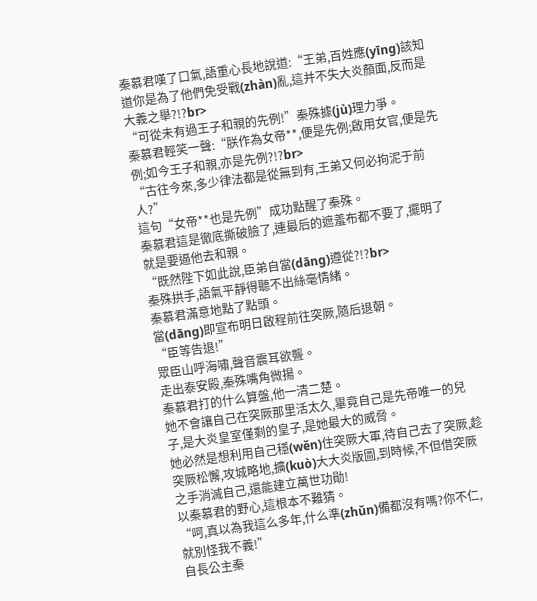秦慕君嘆了口氣,語重心長地說道:“王弟,百姓應(yīng)該知道你是為了他們免受戰(zhàn)亂,這并不失大炎顏面,反而是大義之舉?!?br>
“可從未有過王子和親的先例!”秦殊據(jù)理力爭。
秦慕君輕笑一聲:“朕作為女帝**,便是先例;啟用女官,便是先例;如今王子和親,亦是先例?!?br>
“古往今來,多少律法都是從無到有,王弟又何必拘泥于前人?”
這句“女帝**也是先例”成功點醒了秦殊。
秦慕君這是徹底撕破臉了,連最后的遮羞布都不要了,擺明了就是要逼他去和親。
“既然陛下如此說,臣弟自當(dāng)遵從?!?br>
秦殊拱手,語氣平靜得聽不出絲毫情緒。
秦慕君滿意地點了點頭。
當(dāng)即宣布明日啟程前往突厥,隨后退朝。
“臣等告退!”
眾臣山呼海嘯,聲音震耳欲聾。
走出泰安殿,秦殊嘴角微揚。
秦慕君打的什么算盤,他一清二楚。
她不會讓自己在突厥那里活太久,畢竟自己是先帝唯一的兒子,是大炎皇室僅剩的皇子,是她最大的威脅。
她必然是想利用自己穩(wěn)住突厥大軍,待自己去了突厥,趁突厥松懈,攻城略地,擴(kuò)大大炎版圖,到時候,不但借突厥之手消滅自己,還能建立萬世功勛!
以秦慕君的野心,這根本不難猜。
“呵,真以為我這么多年,什么準(zhǔn)備都沒有嗎?你不仁,就別怪我不義!”
自長公主秦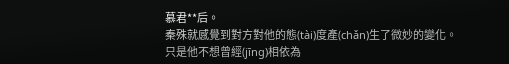慕君**后。
秦殊就感覺到對方對他的態(tài)度產(chǎn)生了微妙的變化。
只是他不想曾經(jīng)相依為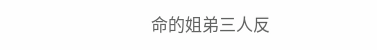命的姐弟三人反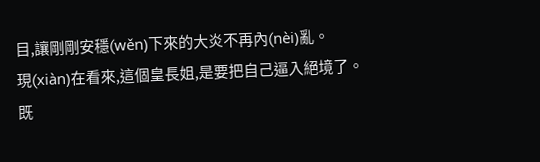目,讓剛剛安穩(wěn)下來的大炎不再內(nèi)亂。
現(xiàn)在看來,這個皇長姐,是要把自己逼入絕境了。
既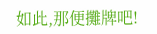如此,那便攤牌吧!